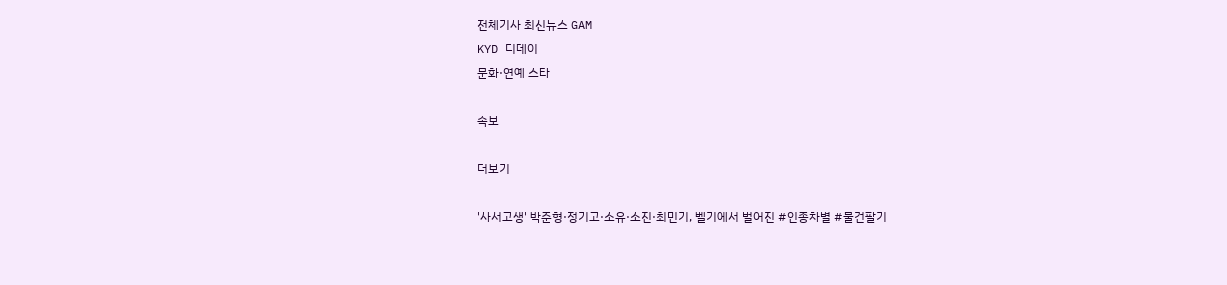전체기사 최신뉴스 GAM
KYD 디데이
문화·연예 스타

속보

더보기

'사서고생' 박준형·정기고·소유·소진·최민기, 벨기에서 벌어진 #인종차별 #물건팔기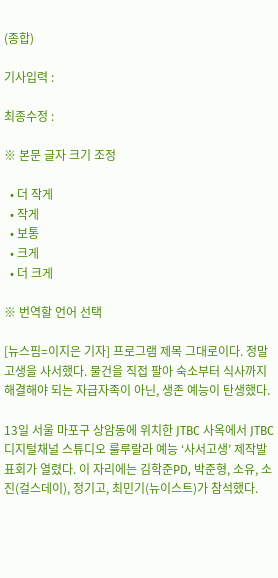(종합)

기사입력 :

최종수정 :

※ 본문 글자 크기 조정

  • 더 작게
  • 작게
  • 보통
  • 크게
  • 더 크게

※ 번역할 언어 선택

[뉴스핌=이지은 기자] 프로그램 제목 그대로이다. 정말 고생을 사서했다. 물건을 직접 팔아 숙소부터 식사까지 해결해야 되는 자급자족이 아닌, 생존 예능이 탄생했다.

13일 서울 마포구 상암동에 위치한 JTBC 사옥에서 JTBC 디지털채널 스튜디오 룰루랄라 예능 ‘사서고생’ 제작발표회가 열렸다. 이 자리에는 김학준PD, 박준형, 소유, 소진(걸스데이), 정기고, 최민기(뉴이스트)가 참석했다.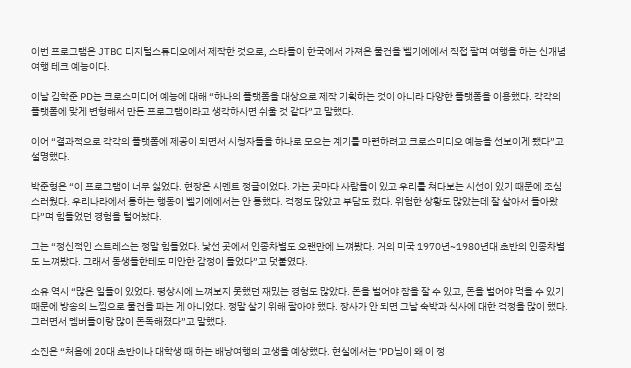이번 프로그램은 JTBC 디지털스튜디오에서 제작한 것으로, 스타들이 한국에서 가져온 물건을 벨기에에서 직접 팔며 여행을 하는 신개념 여행 테크 예능이다.

이날 김학준 PD는 크로스미디어 예능에 대해 “하나의 플랫폼을 대상으로 제작 기획하는 것이 아니라 다양한 플랫폼을 이용했다. 각각의 플랫폼에 맞게 변형해서 만든 프로그램이라고 생각하시면 쉬울 것 같다”고 말했다.

이어 “결과적으로 각각의 플랫폼에 제공이 되면서 시청자들을 하나로 모으는 계기를 마련하려고 크로스미디오 예능을 선보이게 됐다”고 설명했다.

박준형은 “이 프로그램이 너무 싫었다. 현장은 시멘트 정글이었다. 가는 곳마다 사람들이 있고 우리를 쳐다보는 시선이 있기 때문에 조심스러웠다. 우리나라에서 통하는 행동이 벨기에에서는 안 통했다. 걱정도 많았고 부담도 컸다. 위험한 상황도 많았는데 잘 살아서 돌아왔다”며 힘들었던 경험을 털어놨다.

그는 “정신적인 스트레스는 정말 힘들었다. 낯선 곳에서 인종차별도 오랜만에 느껴봤다. 거의 미국 1970년~1980년대 초반의 인종차별도 느껴봤다. 그래서 동생들한테도 미안한 감정이 들었다”고 덧붙였다.

소유 역시 “많은 일들이 있었다. 평상시에 느껴보지 못했던 재밌는 경험도 많았다. 돈을 벌어야 잠을 잘 수 있고, 돈을 벌어야 먹을 수 있기 때문에 방송의 느낌으로 물건을 파는 게 아니었다. 정말 살기 위해 팔아야 했다. 장사가 안 되면 그날 숙박과 식사에 대한 걱정을 많이 했다. 그러면서 멤버들이랑 많이 돈독해졌다”고 말했다.

소진은 “처음에 20대 초반이나 대학생 때 하는 배낭여행의 고생을 예상했다. 현실에서는 ‘PD님이 왜 이 정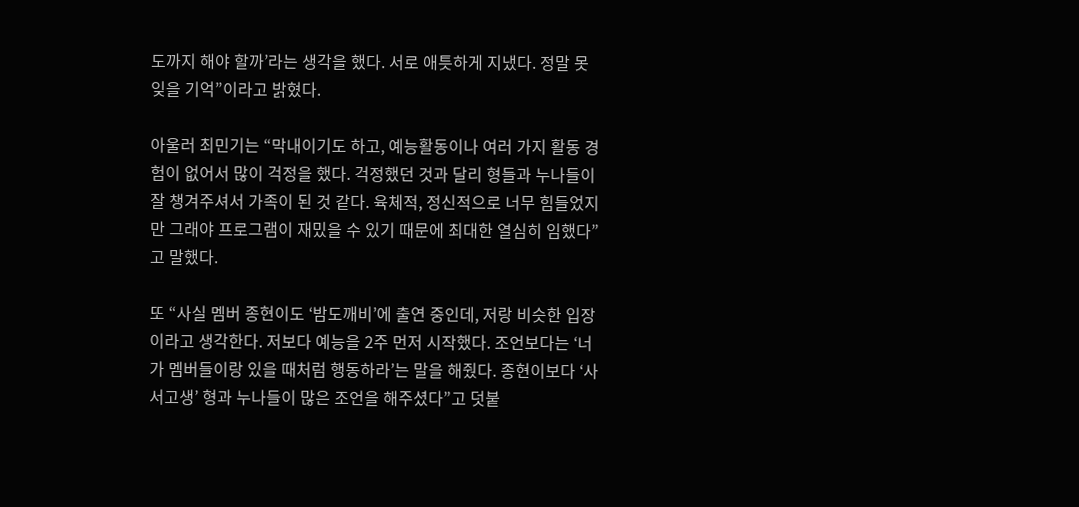도까지 해야 할까’라는 생각을 했다. 서로 애틋하게 지냈다. 정말 못 잊을 기억”이라고 밝혔다.

아울러 최민기는 “막내이기도 하고, 예능활동이나 여러 가지 활동 경험이 없어서 많이 걱정을 했다. 걱정했던 것과 달리 형들과 누나들이 잘 챙겨주셔서 가족이 된 것 같다. 육체적, 정신적으로 너무 힘들었지만 그래야 프로그램이 재밌을 수 있기 때문에 최대한 열심히 임했다”고 말했다.

또 “사실 멤버 종현이도 ‘밤도깨비’에 출연 중인데, 저랑 비슷한 입장이라고 생각한다. 저보다 예능을 2주 먼저 시작했다. 조언보다는 ‘너가 멤버들이랑 있을 때처럼 행동하라’는 말을 해줬다. 종현이보다 ‘사서고생’ 형과 누나들이 많은 조언을 해주셨다”고 덧붙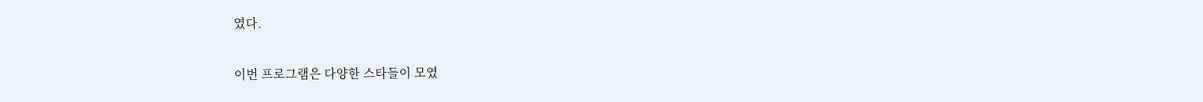였다.

이번 프로그램은 다양한 스타들이 모였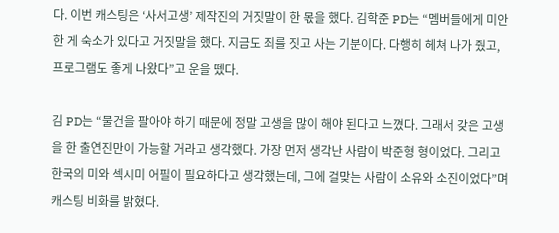다. 이번 캐스팅은 ‘사서고생’ 제작진의 거짓말이 한 몫을 했다. 김학준 PD는 “멤버들에게 미안한 게 숙소가 있다고 거짓말을 했다. 지금도 죄를 짓고 사는 기분이다. 다행히 헤쳐 나가 줬고, 프로그램도 좋게 나왔다”고 운을 뗐다.

김 PD는 “물건을 팔아야 하기 때문에 정말 고생을 많이 해야 된다고 느꼈다. 그래서 갖은 고생을 한 출연진만이 가능할 거라고 생각했다. 가장 먼저 생각난 사람이 박준형 형이었다. 그리고 한국의 미와 섹시미 어필이 필요하다고 생각했는데, 그에 걸맞는 사람이 소유와 소진이었다”며 캐스팅 비화를 밝혔다.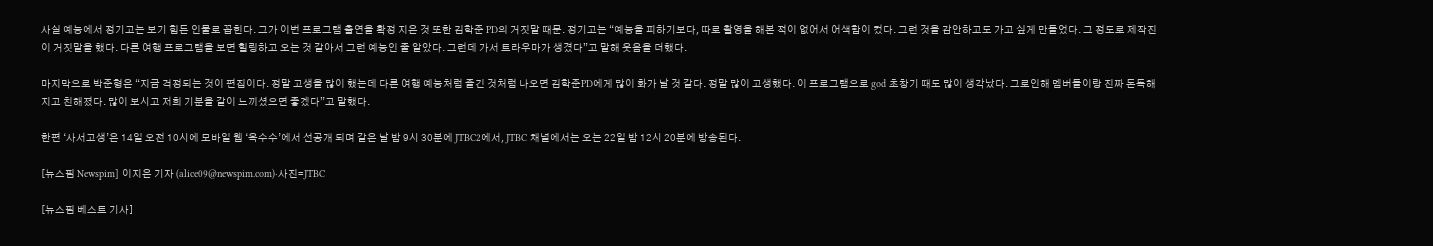사실 예능에서 정기고는 보기 힘든 인물로 꼽힌다. 그가 이번 프로그램 출연을 확정 지은 것 또한 김학준 PD의 거짓말 때문. 정기고는 “예능을 피하기보다, 따로 촬영을 해본 적이 없어서 어색함이 컸다. 그런 것을 감안하고도 가고 싶게 만들었다. 그 정도로 제작진이 거짓말을 했다. 다른 여행 프로그램을 보면 힐링하고 오는 것 같아서 그런 예능인 줄 알았다. 그런데 가서 트라우마가 생겼다”고 말해 웃음을 더했다.

마지막으로 박준형은 “지금 걱정되는 것이 편집이다. 정말 고생을 많이 했는데 다른 여행 예능처럼 즐긴 것처럼 나오면 김학준PD에게 많이 화가 날 것 같다. 정말 많이 고생했다. 이 프로그램으로 god 초창기 때도 많이 생각났다. 그로인해 멤버들이랑 진짜 돈독해지고 친해졌다. 많이 보시고 저희 기분을 같이 느끼셨으면 좋겠다”고 말했다.

한편 ‘사서고생’은 14일 오전 10시에 모바일 웹 ‘옥수수’에서 선공개 되며 같은 날 밤 9시 30분에 JTBC2에서, JTBC 채널에서는 오는 22일 밤 12시 20분에 방송된다.

[뉴스핌 Newspim] 이지은 기자 (alice09@newspim.com)·사진=JTBC

[뉴스핌 베스트 기사]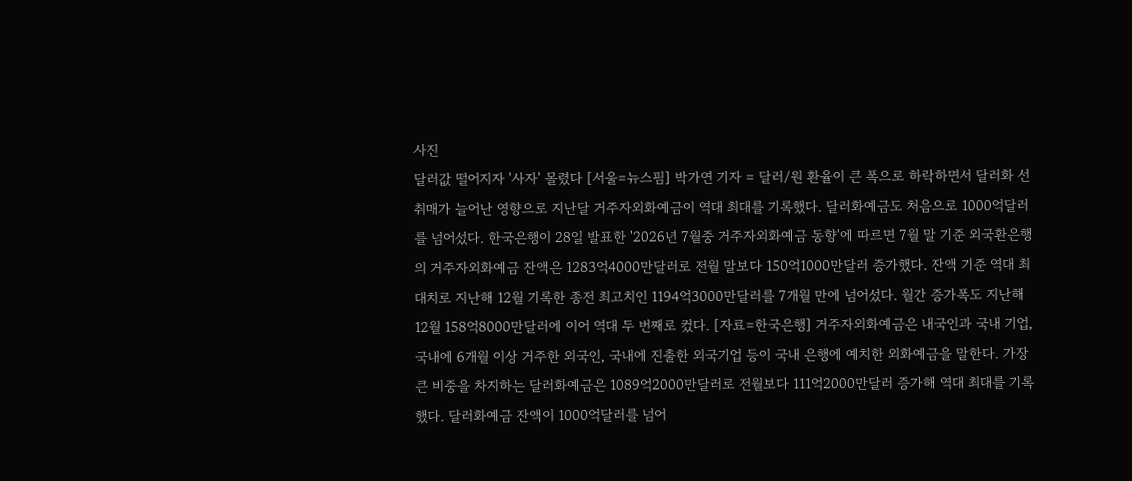사진
달러값 떨어지자 '사자' 몰렸다 [서울=뉴스핌] 박가연 기자 = 달러/원 환율이 큰 폭으로 하락하면서 달러화 선취매가 늘어난 영향으로 지난달 거주자외화예금이 역대 최대를 기록했다. 달러화예금도 처음으로 1000억달러를 넘어섰다. 한국은행이 28일 발표한 '2026년 7월중 거주자외화예금 동향'에 따르면 7월 말 기준 외국환은행의 거주자외화예금 잔액은 1283억4000만달러로 전월 말보다 150억1000만달러 증가했다. 잔액 기준 역대 최대치로 지난해 12월 기록한 종전 최고치인 1194억3000만달러를 7개월 만에 넘어섰다. 월간 증가폭도 지난해 12월 158억8000만달러에 이어 역대 두 번째로 컸다. [자료=한국은행] 거주자외화예금은 내국인과 국내 기업, 국내에 6개월 이상 거주한 외국인, 국내에 진출한 외국기업 등이 국내 은행에 예치한 외화예금을 말한다. 가장 큰 비중을 차지하는 달러화예금은 1089억2000만달러로 전월보다 111억2000만달러 증가해 역대 최대를 기록했다. 달러화예금 잔액이 1000억달러를 넘어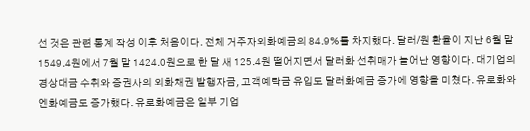선 것은 관련 통계 작성 이후 처음이다. 전체 거주자외화예금의 84.9%를 차지했다. 달러/원 환율이 지난 6월 말 1549.4원에서 7월 말 1424.0원으로 한 달 새 125.4원 떨어지면서 달러화 선취매가 늘어난 영향이다. 대기업의 경상대금 수취와 증권사의 외화채권 발행자금, 고객예탁금 유입도 달러화예금 증가에 영향을 미쳤다. 유로화와 엔화예금도 증가했다. 유로화예금은 일부 기업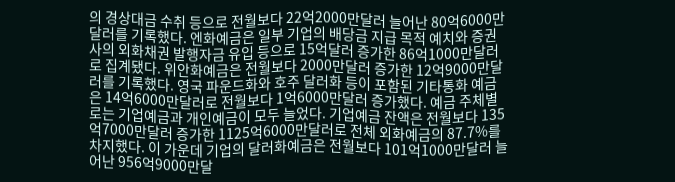의 경상대금 수취 등으로 전월보다 22억2000만달러 늘어난 80억6000만달러를 기록했다. 엔화예금은 일부 기업의 배당금 지급 목적 예치와 증권사의 외화채권 발행자금 유입 등으로 15억달러 증가한 86억1000만달러로 집계됐다. 위안화예금은 전월보다 2000만달러 증가한 12억9000만달러를 기록했다. 영국 파운드화와 호주 달러화 등이 포함된 기타통화 예금은 14억6000만달러로 전월보다 1억6000만달러 증가했다. 예금 주체별로는 기업예금과 개인예금이 모두 늘었다. 기업예금 잔액은 전월보다 135억7000만달러 증가한 1125억6000만달러로 전체 외화예금의 87.7%를 차지했다. 이 가운데 기업의 달러화예금은 전월보다 101억1000만달러 늘어난 956억9000만달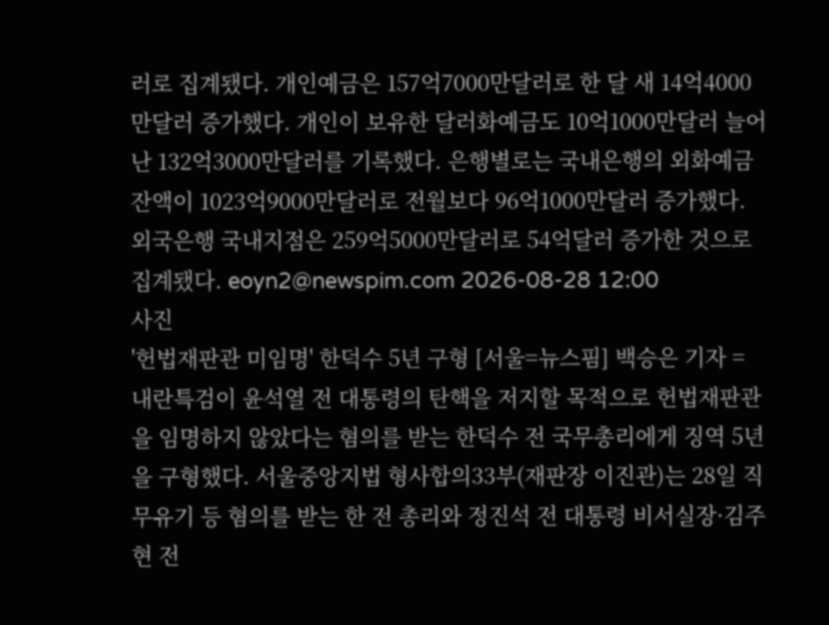러로 집계됐다. 개인예금은 157억7000만달러로 한 달 새 14억4000만달러 증가했다. 개인이 보유한 달러화예금도 10억1000만달러 늘어난 132억3000만달러를 기록했다. 은행별로는 국내은행의 외화예금 잔액이 1023억9000만달러로 전월보다 96억1000만달러 증가했다. 외국은행 국내지점은 259억5000만달러로 54억달러 증가한 것으로 집계됐다. eoyn2@newspim.com 2026-08-28 12:00
사진
'헌법재판관 미임명' 한덕수 5년 구형 [서울=뉴스핌] 백승은 기자 = 내란특검이 윤석열 전 대통령의 탄핵을 저지할 목적으로 헌법재판관을 임명하지 않았다는 혐의를 받는 한덕수 전 국무총리에게 징역 5년을 구형했다. 서울중앙지법 형사합의33부(재판장 이진관)는 28일 직무유기 등 혐의를 받는 한 전 총리와 정진석 전 대통령 비서실장·김주현 전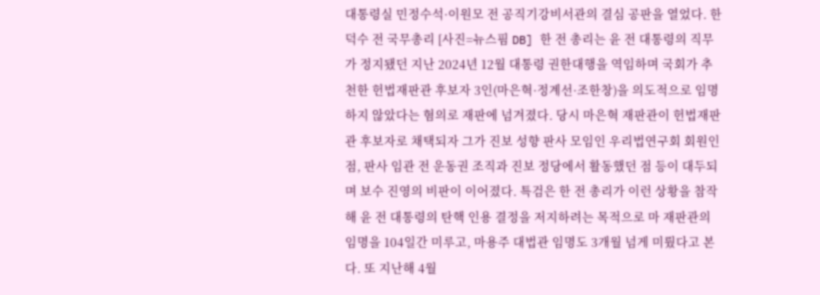대통령실 민정수석·이원모 전 공직기강비서관의 결심 공판을 열었다. 한덕수 전 국무총리 [사진=뉴스핌 DB] 한 전 총리는 윤 전 대통령의 직무가 정지됐던 지난 2024년 12월 대통령 권한대행을 역임하며 국회가 추천한 헌법재판관 후보자 3인(마은혁·정계선·조한창)을 의도적으로 임명하지 않았다는 혐의로 재판에 넘겨졌다. 당시 마은혁 재판관이 헌법재판관 후보자로 채택되자 그가 진보 성향 판사 모임인 우리법연구회 회원인 점, 판사 임관 전 운동권 조직과 진보 정당에서 활동했던 점 등이 대두되며 보수 진영의 비판이 이어졌다. 특검은 한 전 총리가 이런 상황을 참작해 윤 전 대통령의 탄핵 인용 결정을 저지하려는 목적으로 마 재판관의 임명을 104일간 미루고, 마용주 대법관 임명도 3개월 넘게 미뤘다고 본다. 또 지난해 4월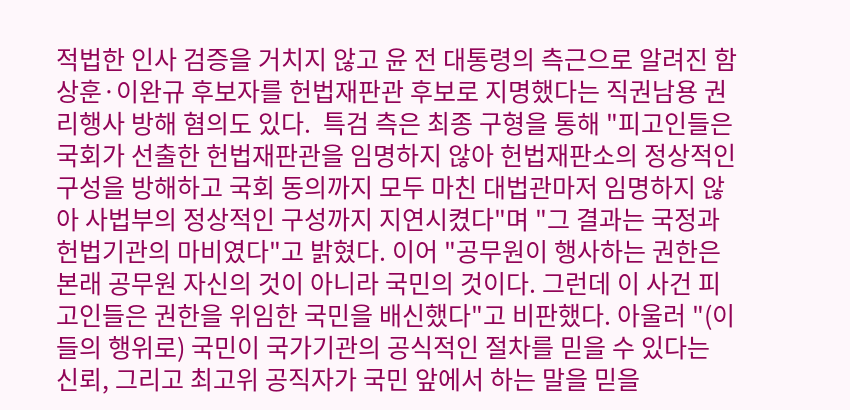적법한 인사 검증을 거치지 않고 윤 전 대통령의 측근으로 알려진 함상훈·이완규 후보자를 헌법재판관 후보로 지명했다는 직권남용 권리행사 방해 혐의도 있다.  특검 측은 최종 구형을 통해 "피고인들은 국회가 선출한 헌법재판관을 임명하지 않아 헌법재판소의 정상적인 구성을 방해하고 국회 동의까지 모두 마친 대법관마저 임명하지 않아 사법부의 정상적인 구성까지 지연시켰다"며 "그 결과는 국정과 헌법기관의 마비였다"고 밝혔다. 이어 "공무원이 행사하는 권한은 본래 공무원 자신의 것이 아니라 국민의 것이다. 그런데 이 사건 피고인들은 권한을 위임한 국민을 배신했다"고 비판했다. 아울러 "(이들의 행위로) 국민이 국가기관의 공식적인 절차를 믿을 수 있다는 신뢰, 그리고 최고위 공직자가 국민 앞에서 하는 말을 믿을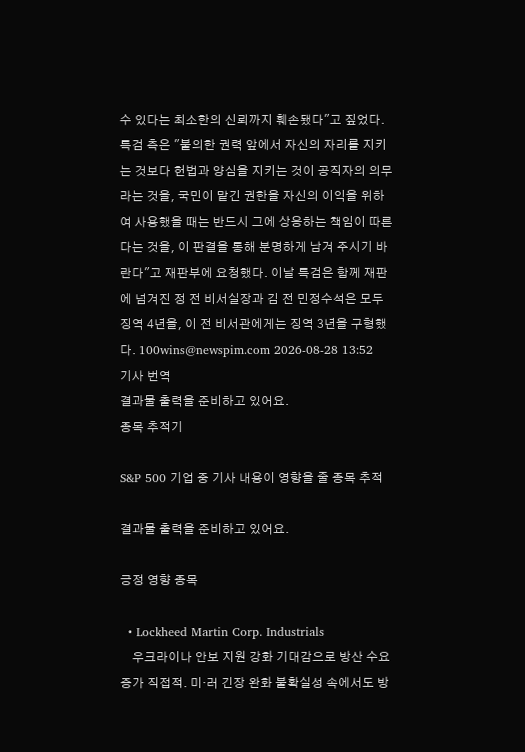수 있다는 최소한의 신뢰까지 훼손됐다"고 짚었다. 특검 측은 "불의한 권력 앞에서 자신의 자리를 지키는 것보다 헌법과 양심을 지키는 것이 공직자의 의무라는 것을, 국민이 맡긴 권한을 자신의 이익을 위하여 사용했을 때는 반드시 그에 상응하는 책임이 따른다는 것을, 이 판결을 통해 분명하게 남겨 주시기 바란다"고 재판부에 요청했다. 이날 특검은 함께 재판에 넘겨진 정 전 비서실장과 김 전 민정수석은 모두 징역 4년을, 이 전 비서관에게는 징역 3년을 구형했다. 100wins@newspim.com 2026-08-28 13:52
기사 번역
결과물 출력을 준비하고 있어요.
종목 추적기

S&P 500 기업 중 기사 내용이 영향을 줄 종목 추적

결과물 출력을 준비하고 있어요.

긍정 영향 종목

  • Lockheed Martin Corp. Industrials
    우크라이나 안보 지원 강화 기대감으로 방산 수요 증가 직접적. 미·러 긴장 완화 불확실성 속에서도 방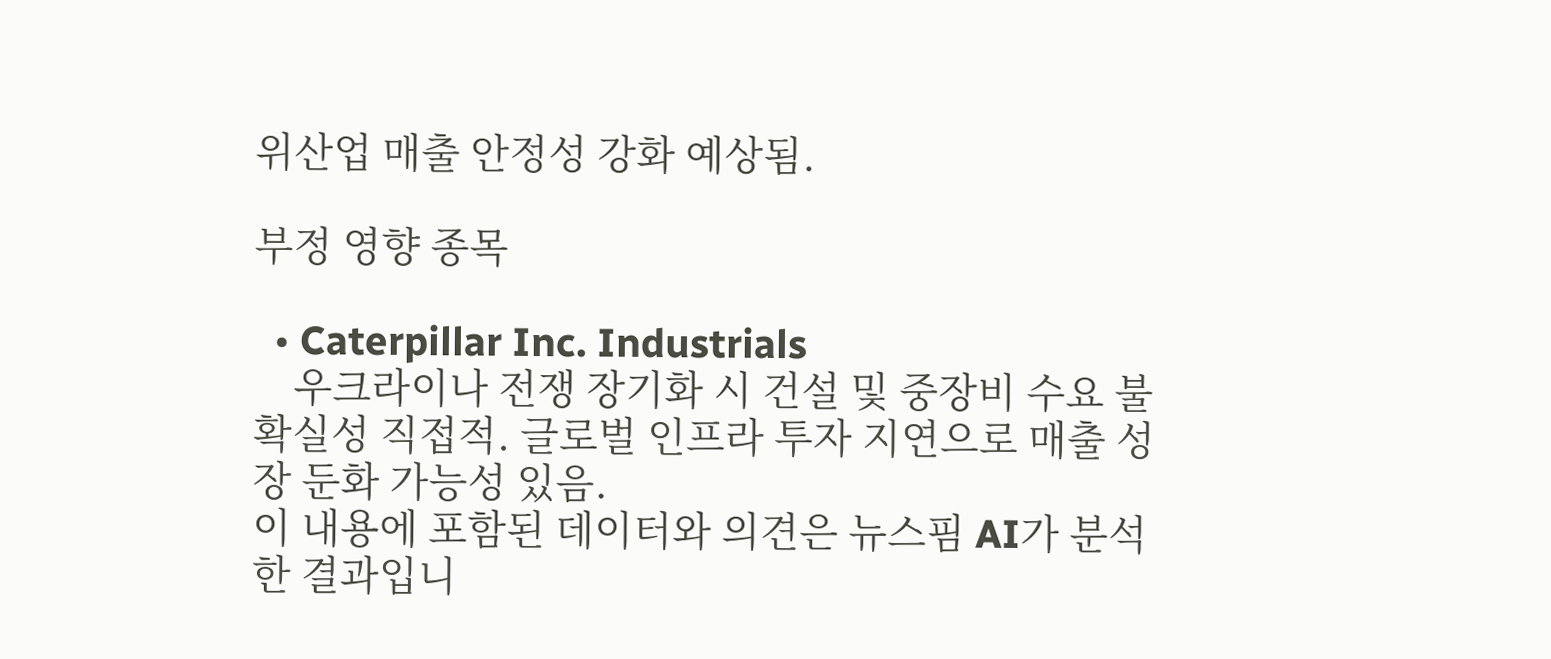위산업 매출 안정성 강화 예상됨.

부정 영향 종목

  • Caterpillar Inc. Industrials
    우크라이나 전쟁 장기화 시 건설 및 중장비 수요 불확실성 직접적. 글로벌 인프라 투자 지연으로 매출 성장 둔화 가능성 있음.
이 내용에 포함된 데이터와 의견은 뉴스핌 AI가 분석한 결과입니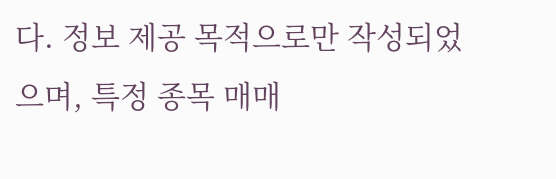다. 정보 제공 목적으로만 작성되었으며, 특정 종목 매매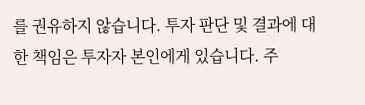를 권유하지 않습니다. 투자 판단 및 결과에 대한 책임은 투자자 본인에게 있습니다. 주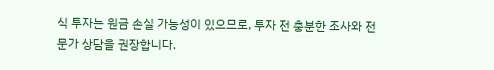식 투자는 원금 손실 가능성이 있으므로, 투자 전 충분한 조사와 전문가 상담을 권장합니다.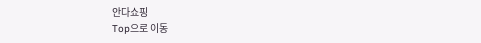안다쇼핑
Top으로 이동